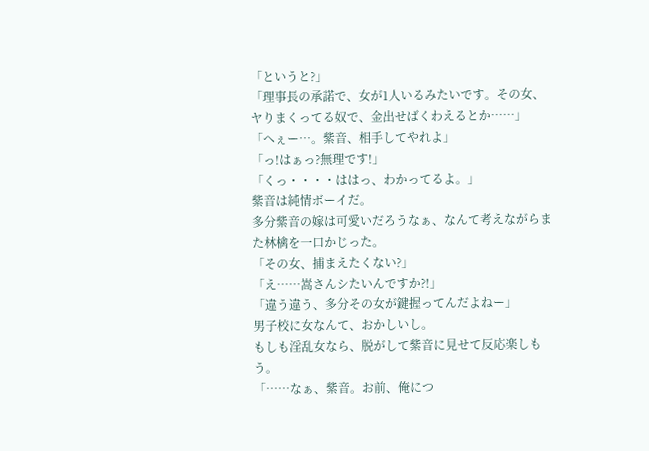「というと?」
「理事長の承諾で、女が1人いるみたいです。その女、ヤりまくってる奴で、金出せばくわえるとか……」
「へぇー…。紫音、相手してやれよ」
「っ!はぁっ?無理です!」
「くっ・・・・ははっ、わかってるよ。」
紫音は純情ボーイだ。
多分紫音の嫁は可愛いだろうなぁ、なんて考えながらまた林檎を一口かじった。
「その女、捕まえたくない?」
「え……嵩さんシたいんですか?!」
「違う違う、多分その女が鍵握ってんだよねー」
男子校に女なんて、おかしいし。
もしも淫乱女なら、脱がして紫音に見せて反応楽しもう。
「……なぁ、紫音。お前、俺につ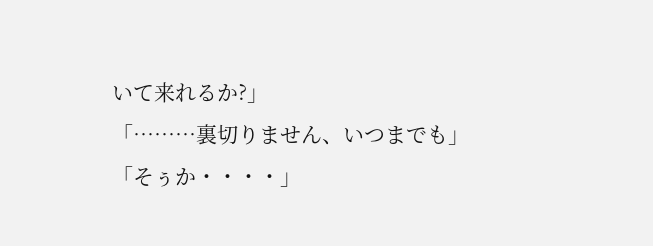いて来れるか?」
「………裏切りません、いつまでも」
「そぅか・・・・」